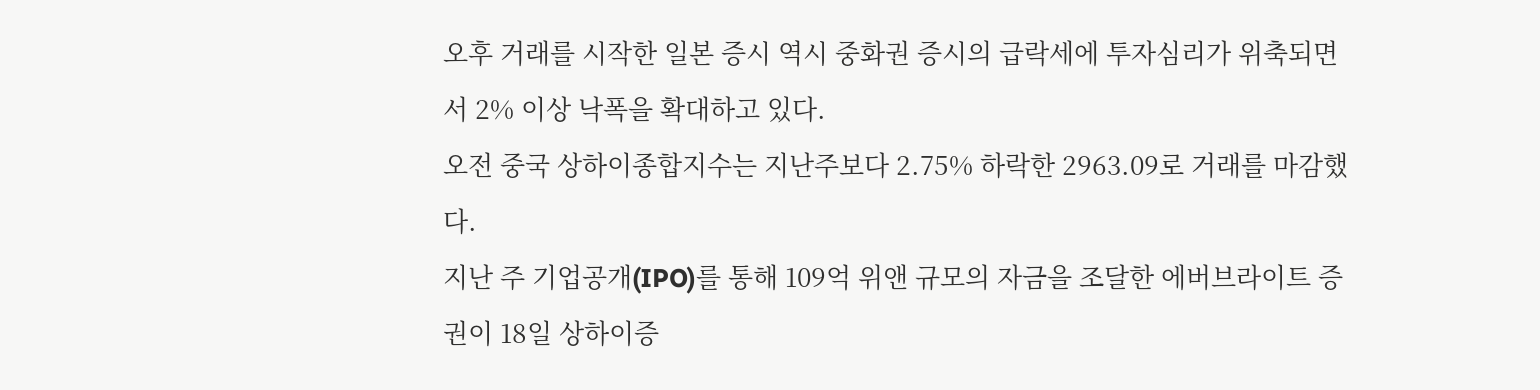오후 거래를 시작한 일본 증시 역시 중화권 증시의 급락세에 투자심리가 위축되면서 2% 이상 낙폭을 확대하고 있다.
오전 중국 상하이종합지수는 지난주보다 2.75% 하락한 2963.09로 거래를 마감했다.
지난 주 기업공개(IPO)를 통해 109억 위앤 규모의 자금을 조달한 에버브라이트 증권이 18일 상하이증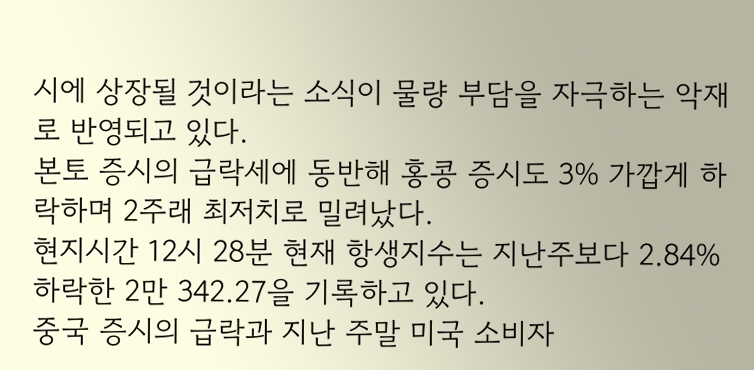시에 상장될 것이라는 소식이 물량 부담을 자극하는 악재로 반영되고 있다.
본토 증시의 급락세에 동반해 홍콩 증시도 3% 가깝게 하락하며 2주래 최저치로 밀려났다.
현지시간 12시 28분 현재 항생지수는 지난주보다 2.84% 하락한 2만 342.27을 기록하고 있다.
중국 증시의 급락과 지난 주말 미국 소비자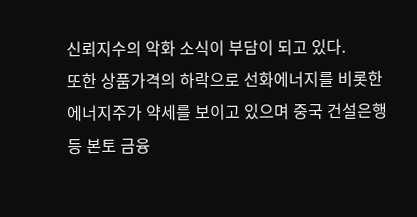신뢰지수의 악화 소식이 부담이 되고 있다.
또한 상품가격의 하락으로 선화에너지를 비롯한 에너지주가 약세를 보이고 있으며 중국 건설은행 등 본토 금융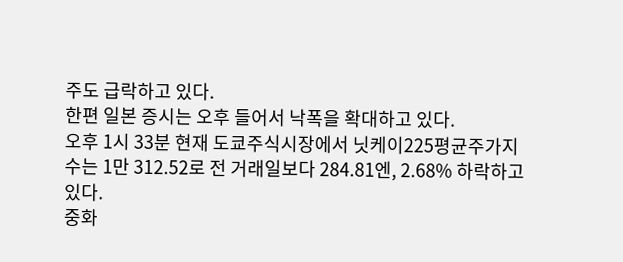주도 급락하고 있다.
한편 일본 증시는 오후 들어서 낙폭을 확대하고 있다.
오후 1시 33분 현재 도쿄주식시장에서 닛케이225평균주가지수는 1만 312.52로 전 거래일보다 284.81엔, 2.68% 하락하고 있다.
중화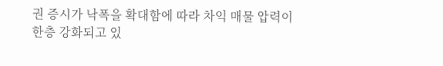권 증시가 낙폭을 확대함에 따라 차익 매물 압력이 한층 강화되고 있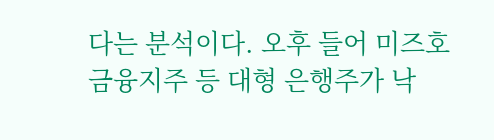다는 분석이다. 오후 들어 미즈호 금융지주 등 대형 은행주가 낙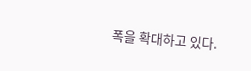폭을 확대하고 있다.